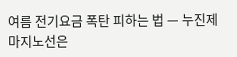여름 전기요금 폭탄 피하는 법 — 누진제 마지노선은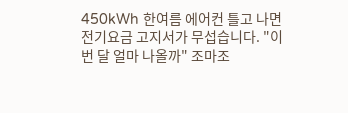450kWh 한여름 에어컨 틀고 나면 전기요금 고지서가 무섭습니다. "이번 달 얼마 나올까" 조마조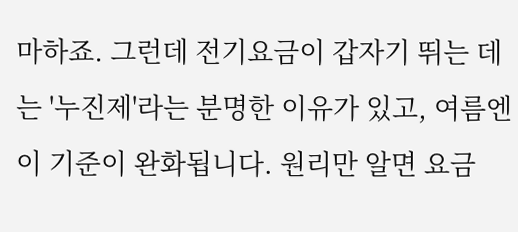마하죠. 그런데 전기요금이 갑자기 뛰는 데는 '누진제'라는 분명한 이유가 있고, 여름엔 이 기준이 완화됩니다. 원리만 알면 요금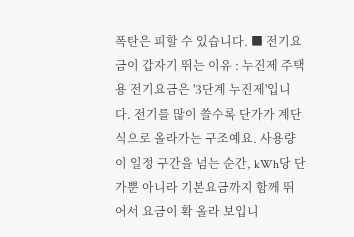폭탄은 피할 수 있습니다. ■ 전기요금이 갑자기 뛰는 이유 : 누진제 주택용 전기요금은 '3단계 누진제'입니다. 전기를 많이 쓸수록 단가가 계단식으로 올라가는 구조예요. 사용량이 일정 구간을 넘는 순간, kWh당 단가뿐 아니라 기본요금까지 함께 뛰어서 요금이 확 올라 보입니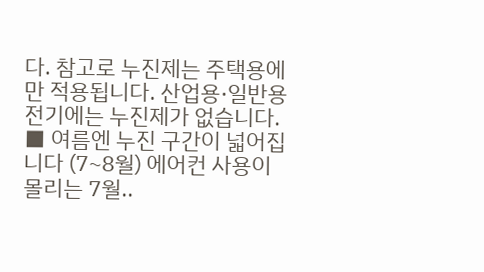다. 참고로 누진제는 주택용에만 적용됩니다. 산업용·일반용 전기에는 누진제가 없습니다. ■ 여름엔 누진 구간이 넓어집니다 (7~8월) 에어컨 사용이 몰리는 7월..